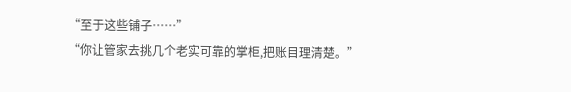“至于这些铺子……”
“你让管家去挑几个老实可靠的掌柜,把账目理清楚。”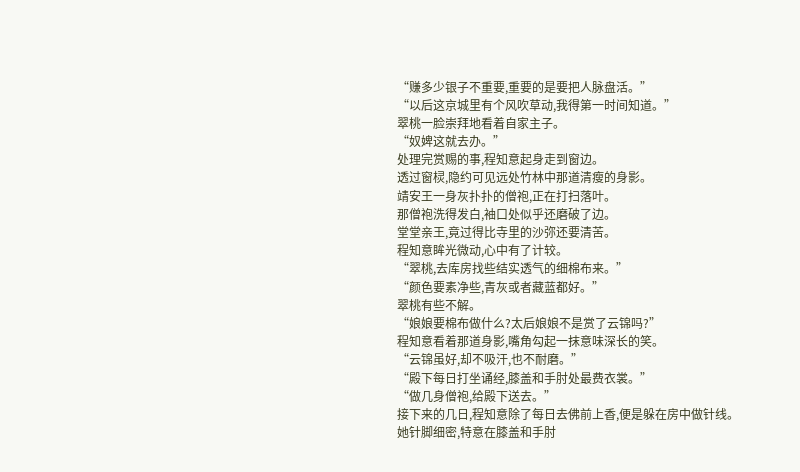“赚多少银子不重要,重要的是要把人脉盘活。”
“以后这京城里有个风吹草动,我得第一时间知道。”
翠桃一脸崇拜地看着自家主子。
“奴婢这就去办。”
处理完赏赐的事,程知意起身走到窗边。
透过窗棂,隐约可见远处竹林中那道清瘦的身影。
靖安王一身灰扑扑的僧袍,正在打扫落叶。
那僧袍洗得发白,袖口处似乎还磨破了边。
堂堂亲王,竟过得比寺里的沙弥还要清苦。
程知意眸光微动,心中有了计较。
“翠桃,去库房找些结实透气的细棉布来。”
“颜色要素净些,青灰或者藏蓝都好。”
翠桃有些不解。
“娘娘要棉布做什么?太后娘娘不是赏了云锦吗?”
程知意看着那道身影,嘴角勾起一抹意味深长的笑。
“云锦虽好,却不吸汗,也不耐磨。”
“殿下每日打坐诵经,膝盖和手肘处最费衣裳。”
“做几身僧袍,给殿下送去。”
接下来的几日,程知意除了每日去佛前上香,便是躲在房中做针线。
她针脚细密,特意在膝盖和手肘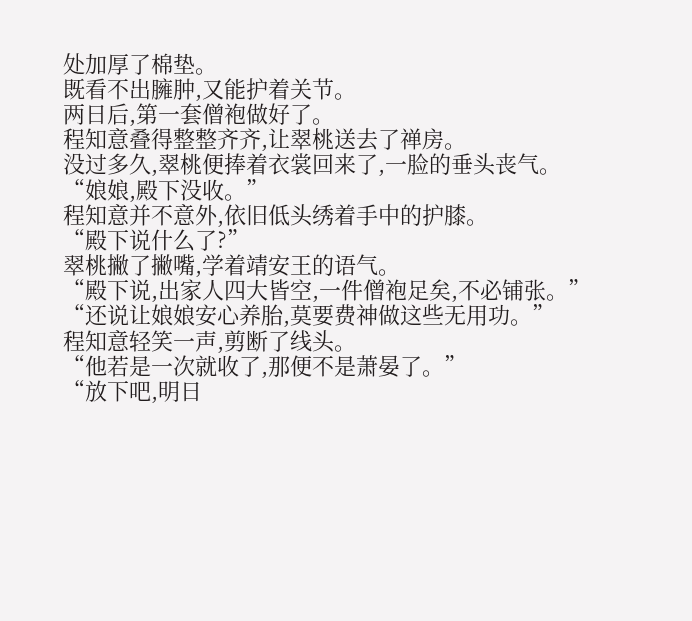处加厚了棉垫。
既看不出臃肿,又能护着关节。
两日后,第一套僧袍做好了。
程知意叠得整整齐齐,让翠桃送去了禅房。
没过多久,翠桃便捧着衣裳回来了,一脸的垂头丧气。
“娘娘,殿下没收。”
程知意并不意外,依旧低头绣着手中的护膝。
“殿下说什么了?”
翠桃撇了撇嘴,学着靖安王的语气。
“殿下说,出家人四大皆空,一件僧袍足矣,不必铺张。”
“还说让娘娘安心养胎,莫要费神做这些无用功。”
程知意轻笑一声,剪断了线头。
“他若是一次就收了,那便不是萧晏了。”
“放下吧,明日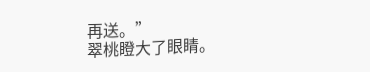再送。”
翠桃瞪大了眼睛。